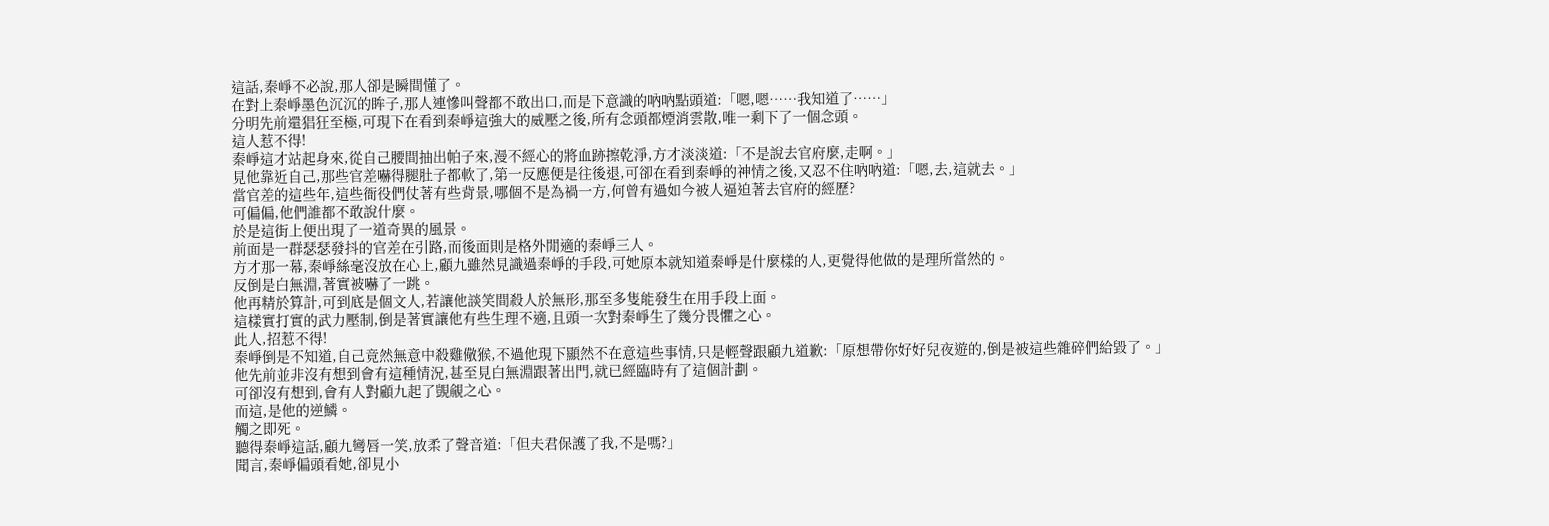這話,秦崢不必說,那人卻是瞬間懂了。
在對上秦崢墨色沉沉的眸子,那人連慘叫聲都不敢出口,而是下意識的吶吶點頭道:「嗯,嗯……我知道了……」
分明先前還猖狂至極,可現下在看到秦崢這強大的威壓之後,所有念頭都煙消雲散,唯一剩下了一個念頭。
這人惹不得!
秦崢這才站起身來,從自己腰間抽出帕子來,漫不經心的將血跡擦乾淨,方才淡淡道:「不是說去官府麼,走啊。」
見他靠近自己,那些官差嚇得腿肚子都軟了,第一反應便是往後退,可卻在看到秦崢的神情之後,又忍不住吶吶道:「嗯,去,這就去。」
當官差的這些年,這些衙役們仗著有些背景,哪個不是為禍一方,何曾有過如今被人逼迫著去官府的經歷?
可偏偏,他們誰都不敢說什麼。
於是這街上便出現了一道奇異的風景。
前面是一群瑟瑟發抖的官差在引路,而後面則是格外閒適的秦崢三人。
方才那一幕,秦崢絲毫沒放在心上,顧九雖然見識過秦崢的手段,可她原本就知道秦崢是什麼樣的人,更覺得他做的是理所當然的。
反倒是白無淵,著實被嚇了一跳。
他再精於算計,可到底是個文人,若讓他談笑間殺人於無形,那至多隻能發生在用手段上面。
這樣實打實的武力壓制,倒是著實讓他有些生理不適,且頭一次對秦崢生了幾分畏懼之心。
此人,招惹不得!
秦崢倒是不知道,自己竟然無意中殺雞儆猴,不過他現下顯然不在意這些事情,只是輕聲跟顧九道歉:「原想帶你好好兒夜遊的,倒是被這些雜碎們給毀了。」
他先前並非沒有想到會有這種情況,甚至見白無淵跟著出門,就已經臨時有了這個計劃。
可卻沒有想到,會有人對顧九起了覬覦之心。
而這,是他的逆鱗。
觸之即死。
聽得秦崢這話,顧九彎唇一笑,放柔了聲音道:「但夫君保護了我,不是嗎?」
聞言,秦崢偏頭看她,卻見小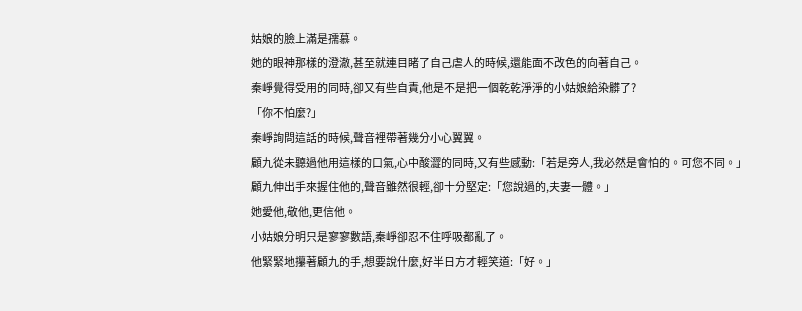姑娘的臉上滿是孺慕。
她的眼神那樣的澄澈,甚至就連目睹了自己虐人的時候,還能面不改色的向著自己。
秦崢覺得受用的同時,卻又有些自責,他是不是把一個乾乾淨淨的小姑娘給染髒了?
「你不怕麼?」
秦崢詢問這話的時候,聲音裡帶著幾分小心翼翼。
顧九從未聽過他用這樣的口氣,心中酸澀的同時,又有些感動:「若是旁人,我必然是會怕的。可您不同。」
顧九伸出手來握住他的,聲音雖然很輕,卻十分堅定:「您說過的,夫妻一體。」
她愛他,敬他,更信他。
小姑娘分明只是寥寥數語,秦崢卻忍不住呼吸都亂了。
他緊緊地攥著顧九的手,想要說什麼,好半日方才輕笑道:「好。」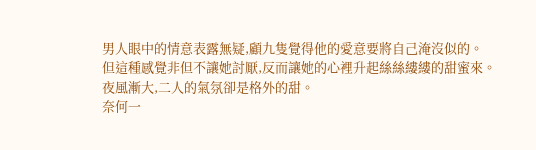男人眼中的情意表露無疑,顧九隻覺得他的愛意要將自己淹沒似的。
但這種感覺非但不讓她討厭,反而讓她的心裡升起絲絲縷縷的甜蜜來。
夜風漸大,二人的氣氛卻是格外的甜。
奈何一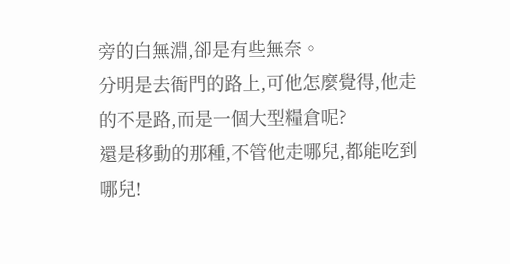旁的白無淵,卻是有些無奈。
分明是去衙門的路上,可他怎麼覺得,他走的不是路,而是一個大型糧倉呢?
還是移動的那種,不管他走哪兒,都能吃到哪兒!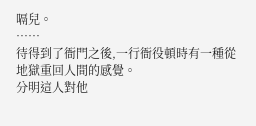嗝兒。
……
待得到了衙門之後,一行衙役頓時有一種從地獄重回人間的感覺。
分明這人對他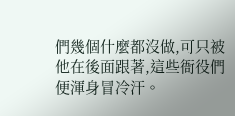們幾個什麼都沒做,可只被他在後面跟著,這些衙役們便渾身冒冷汗。